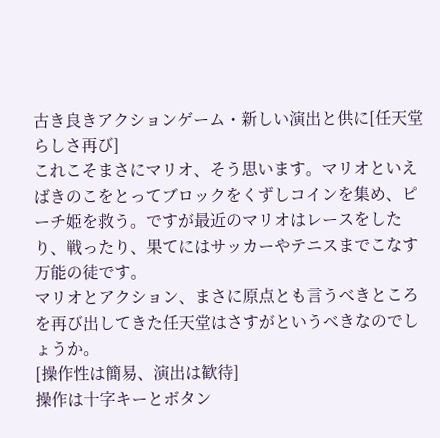古き良きアクションゲーム・新しい演出と供に[任天堂らしさ再び]
これこそまさにマリオ、そう思います。マリオといえばきのこをとってブロックをくずしコインを集め、ピーチ姫を救う。ですが最近のマリオはレースをしたり、戦ったり、果てにはサッカーやテニスまでこなす万能の徒です。
マリオとアクション、まさに原点とも言うべきところを再び出してきた任天堂はさすがというべきなのでしょうか。
[操作性は簡易、演出は歓待]
操作は十字キーとボタン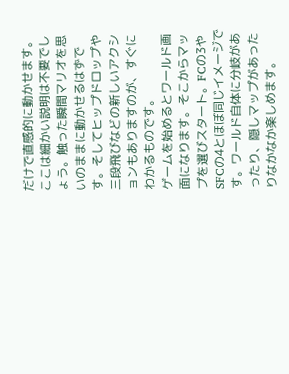だけで直感的に動かせます。ここは細かい説明は不要でしょう。触った瞬間マリオを思いのままに動かせるはずです。そしてヒップドロップや三段飛びなどの新しいアクションもありますのが、すぐにわかるものです。
ゲームを始めるとワールド画面になります。そこからマップを選びスタート。FCの3やSFCの4とほぼ同じイメージです。ワールド自体に分岐があったり、隠しマップがあったりなかなか楽しめます。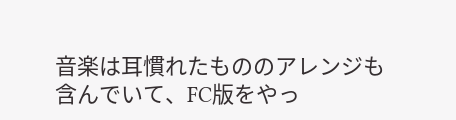音楽は耳慣れたもののアレンジも含んでいて、FC版をやっ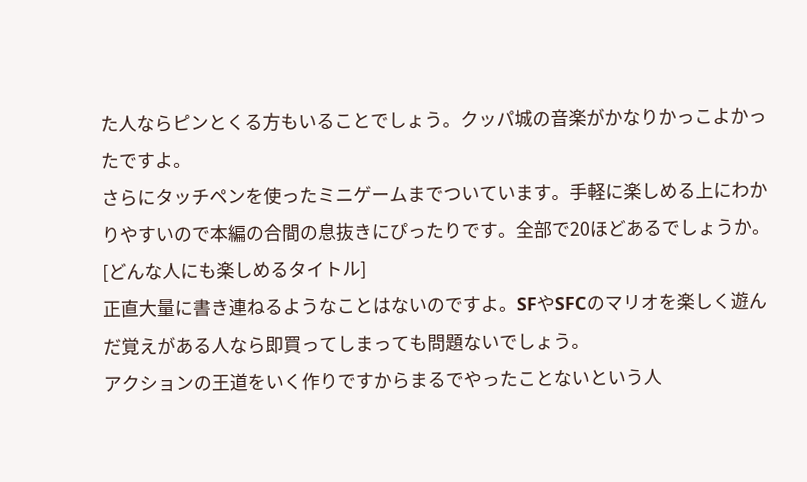た人ならピンとくる方もいることでしょう。クッパ城の音楽がかなりかっこよかったですよ。
さらにタッチペンを使ったミニゲームまでついています。手軽に楽しめる上にわかりやすいので本編の合間の息抜きにぴったりです。全部で20ほどあるでしょうか。
[どんな人にも楽しめるタイトル]
正直大量に書き連ねるようなことはないのですよ。SFやSFCのマリオを楽しく遊んだ覚えがある人なら即買ってしまっても問題ないでしょう。
アクションの王道をいく作りですからまるでやったことないという人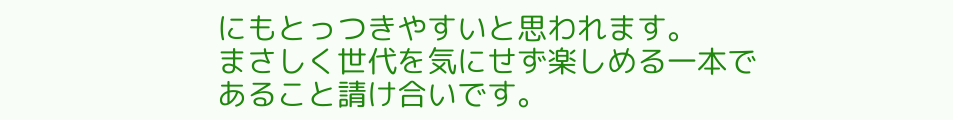にもとっつきやすいと思われます。
まさしく世代を気にせず楽しめる一本であること請け合いです。